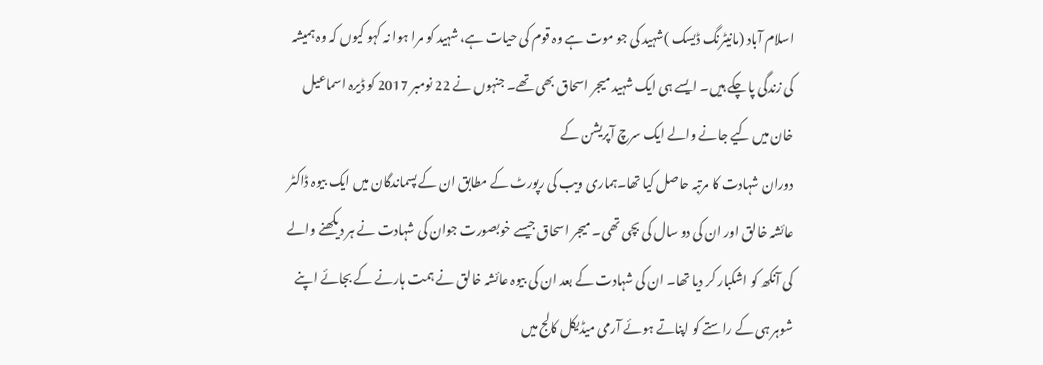اسلام آباد (مانیٹرنگ ڈیسک )شہید کی جو موت ہے وہ قوم کی حیات ہے، شہید کو مرا ہوا نہ کہو کیوں کہ وہ ہمیشہ کی زندگی پا چکے ہیں۔ ایسے ہی ایک شہید میجر اسحاق بھی تھے۔ جنہوں نے 22 نومبر 2017 کو ڈیرہ اسماعیل خان میں کیے جانے والے ایک سرچ آپریشن کے
دوران شہادت کا مرتبہ حاصل کیا تھا۔ہماری ویب کی رپورٹ کے مطابق ان کے پسماندگان میں ایک بیوہ ڈاکٹر عائشہ خالق اور ان کی دو سال کی بچی تھی۔ میجر اسحاق جیسے خوبصورت جوان کی شہادت نے ہر دیکھنے والے کی آنکھ کو اشکبار کر دیا تھا۔ ان کی شہادت کے بعد ان کی بیوہ عائشہ خالق نے ہمت ہارنے کے بجائے اپنے شوہر ہی کے راستے کو اپناتے ہوئے آرمی میڈیکل کالج میں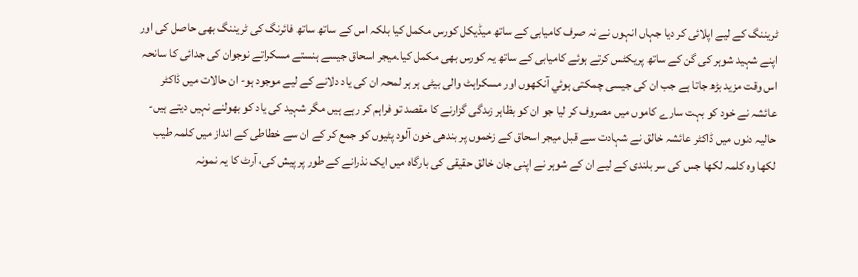ٹریننگ کے لیے اپلائی کر دیا جہاں انہوں نے نہ صرف کامیابی کے ساتھ میڈیکل کورس مکمل کیا بلکہ اس کے ساتھ ساتھ فائرنگ کی ٹریننگ بھی حاصل کی اور اپنے شہید شوہر کی گن کے ساتھ پریکٹس کرتے ہوئے کامیابی کے ساتھ یہ کورس بھی مکمل کیا۔میجر اسحاق جیسے ہنستے مسکراتے نوجوان کی جدائی کا سانحہ اس وقت مزید بڑھ جاتا ہے جب ان کی جیسی چمکتی ہوئي آنکھوں اور مسکراہٹ والی بیٹی ہر ہر لمحہ ان کی یاد دلانے کے لیے موجود ہو- ان حالات میں ڈاکٹر عائشہ نے خود کو بہت سارے کاموں میں مصروف کر لیا جو ان کو بظاہر زںدگی گزارنے کا مقصد تو فراہم کر رہے ہیں مگر شہید کی یاد کو بھولنے نہیں دیتے ہیں-حالیہ دنوں میں ڈاکٹر عائشہ خالق نے شہادت سے قبل میجر اسحاق کے زخموں پر بندھی خون آلود پٹیوں کو جمع کر کے ان سے خطاطی کے انداز میں کلمہ طیب لکھا وہ کلمہ لکھا جس کی سر بلندی کے لیے ان کے شوہر نے اپنی جان خالق حقیقی کی بارگاہ میں ایک نذرانے کے طور پر پیش کی، آرٹ کا یہ نمونہ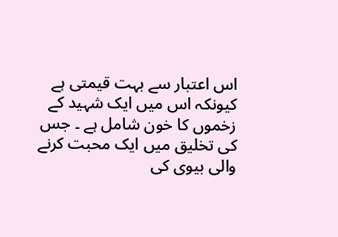اس اعتبار سے بہت قیمتی ہے کیونکہ اس میں ایک شہید کے زخموں کا خون شامل ہے ۔ جس کی تخلیق میں ایک محبت کرنے والی بیوی کی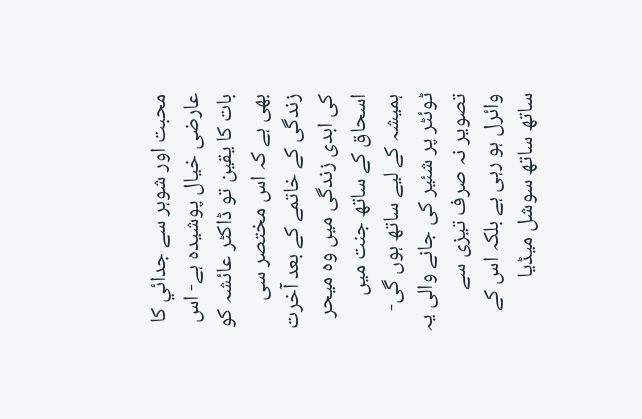محبت اور شوہر سے جدائي کا عارضی خیال پوشیدہ ہے- اس بات کا یقین تو ڈاکٹر عائشہ کو بھی ہے کہ اس مختصر سی زندگی کے خاتمے کے بعد آخرت کی ابدی زندگی میں وہ میحر اسحاق کے ساتھ جنت میں ہمیشہ کے لیے ساتھ ہوں گی- ٹوئٹر پر شئير کی جانے والی یہ تصویر نہ صرف تیزی سے وائرل ہو رہی ہے بلکہ اس کے ساتھ ساتھ سوشل میڈيا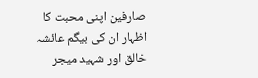صارفین اپنی محبت کا اظہار ان کی بیگم عائشہ خالق اور شہید میجر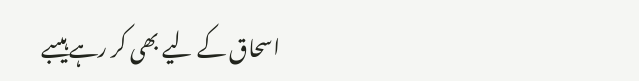اسحاق کے لیے بھی کر رہے ہیںبے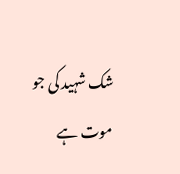شک شہید کی جو موت ہے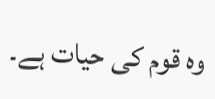وہ قوم کی حیات ہے۔